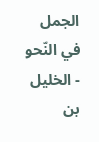الجمل في النّحو - الخليل بن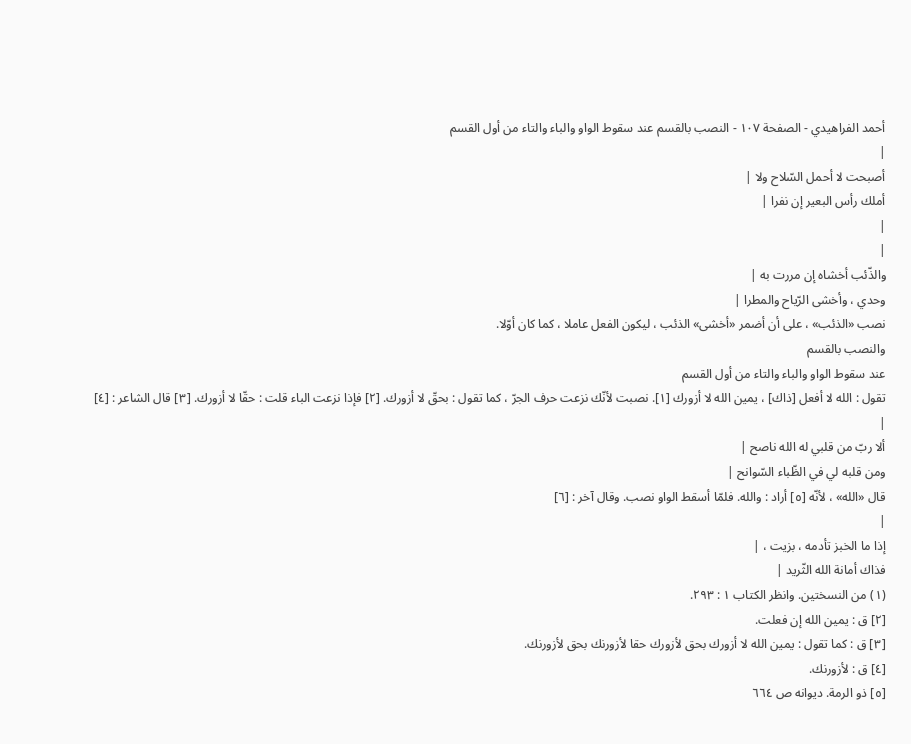أحمد الفراهيدي - الصفحة ١٠٧ - النصب بالقسم عند سقوط الواو والباء والتاء من أول القسم
|
أصبحت لا أحمل السّلاح ولا |
أملك رأس البعير إن نفرا |
|
|
والذّئب أخشاه إن مررت به |
وحدي ، وأخشى الرّياح والمطرا |
نصب «الذئب» ، على أن أضمر «أخشى» الذئب ، ليكون الفعل عاملا ، كما كان أوّلا.
والنصب بالقسم
عند سقوط الواو والباء والتاء من أول القسم
تقول : الله لا أفعل [ذاك] ، يمين الله لا أزورك [١]. نصبت لأنّك نزعت حرف الجرّ ، كما تقول : بحقّ لا أزورك. [٢] فإذا نزعت الباء قلت : حقّا لا أزورك. [٣] قال الشاعر : [٤]
|
ألا ربّ من قلبي له الله ناصح |
ومن قلبه لي في الظّباء السّوانح |
قال «الله» ، لأنّه [٥] أراد : والله. فلمّا أسقط الواو نصب. وقال آخر : [٦]
|
إذا ما الخبز تأدمه ، بزيت ، |
فذاك أمانة الله الثّريد |
(١) من النسختين. وانظر الكتاب ١ : ٢٩٣.
[٢] ق : يمين الله إن فعلت.
[٣] ق : كما تقول : يمين الله لا أزورك بحق لأزورك حقا لأزورنك بحق لأزورنك.
[٤] ق : لأزورنك.
[٥] ذو الرمة. ديوانه ص ٦٦٤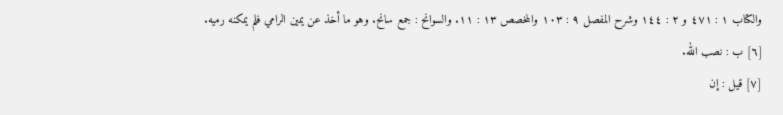والكتاب ١ : ٤٧١ و ٢ : ١٤٤ وشرح المفصل ٩ : ١٠٣ والمخصص ١٣ : ١١. والسوانح : جمع سانح. وهو ما أخذ عن يمين الرامي فلم يمكنه رميه.
[٦] ب : نصب الله.
[٧] قيل : إن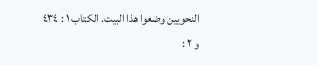النحويين وضعوا هذا البيت. الكتاب ١ : ٤٣٤ و ٢ :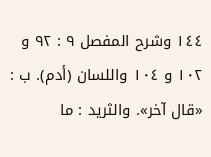١٤٤ وشرح المفصل ٩ : ٩٢ و ١٠٢ و ١٠٤ واللسان (أدم). ب : «قال آخر». والثريد : ما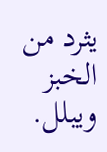يثرد من الخبز ويبلل.